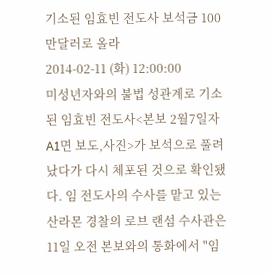기소된 임효빈 전도사 보석금 100만달러로 올라
2014-02-11 (화) 12:00:00
미성년자와의 불법 성관계로 기소된 임효빈 전도사<본보 2월7일자 A1면 보도,사진>가 보석으로 풀려났다가 다시 체포된 것으로 확인됐다. 임 전도사의 수사를 맡고 있는 산라몬 경찰의 로브 랜섬 수사관은 11일 오전 본보와의 통화에서 "임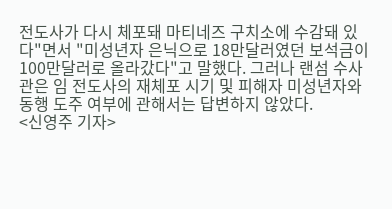전도사가 다시 체포돼 마티네즈 구치소에 수감돼 있다"면서 "미성년자 은닉으로 18만달러였던 보석금이 100만달러로 올라갔다"고 말했다. 그러나 랜섬 수사관은 임 전도사의 재체포 시기 및 피해자 미성년자와 동행 도주 여부에 관해서는 답변하지 않았다.
<신영주 기자>